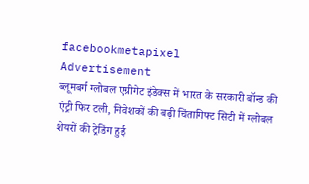facebookmetapixel
Advertisement
ब्लूमबर्ग ग्लोबल एग्रीगेट इंडेक्स में भारत के सरकारी बॉन्ड की एंट्री फिर टली, निवेशकों की बढ़ी चिंतागिफ्ट सिटी में ग्लोबल शेयरों की ट्रेडिंग हुई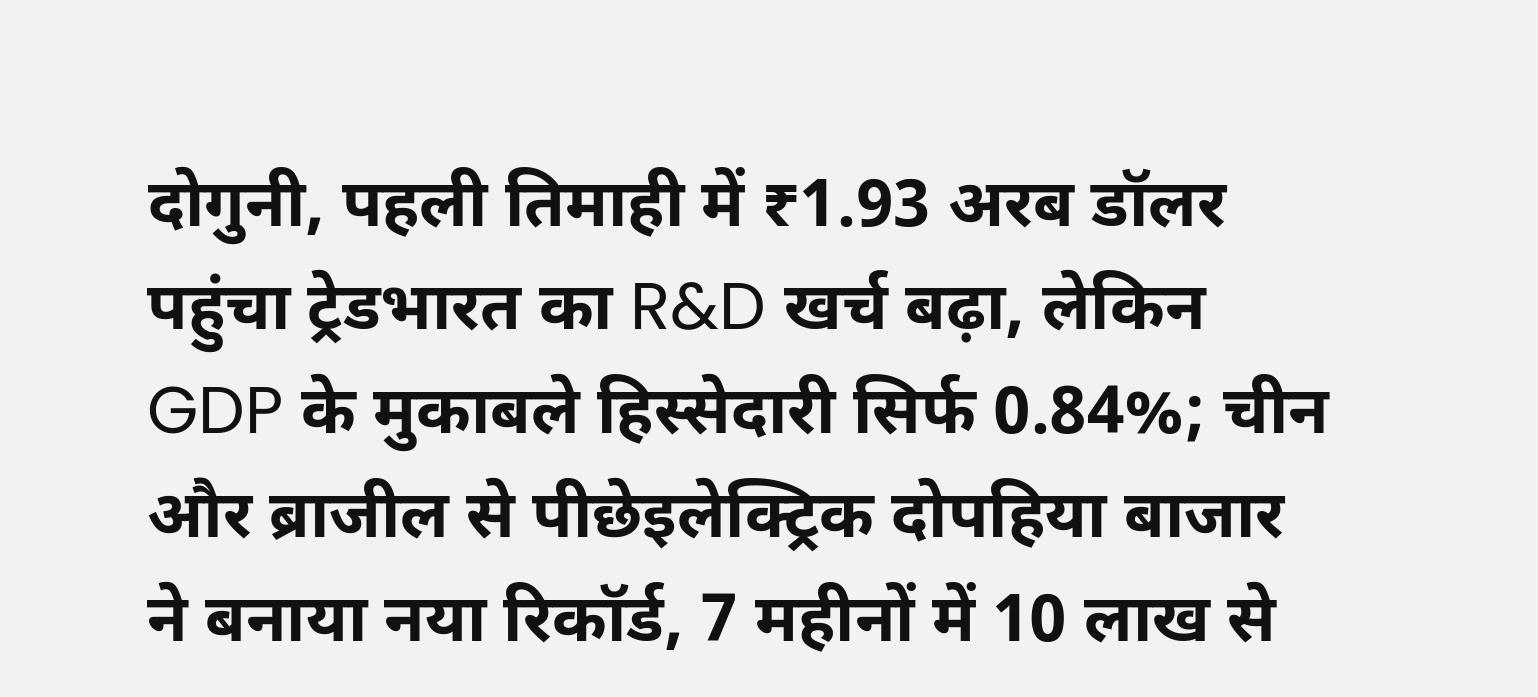दोगुनी, पहली तिमाही में ₹1.93 अरब डॉलर पहुंचा ट्रेडभारत का R&D खर्च बढ़ा, लेकिन GDP के मुकाबले हिस्सेदारी सिर्फ 0.84%; चीन और ब्राजील से पीछेइलेक्ट्रिक दोपहिया बाजार ने बनाया नया रिकॉर्ड, 7 महीनों में 10 लाख से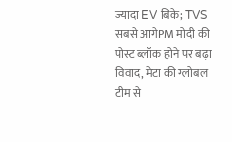ज्यादा EV बिके; TVS सबसे आगेPM मोदी की पोस्ट ब्लॉक होने पर बढ़ा विवाद, मेटा की ग्लोबल टीम से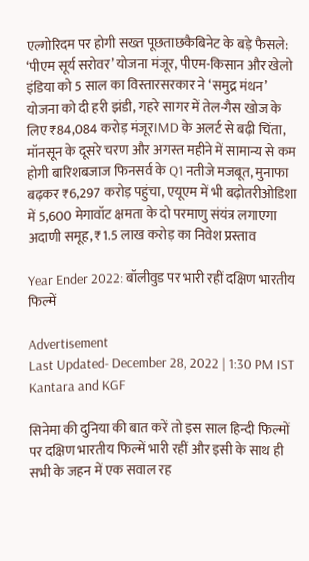एल्गोरिदम पर होगी सख्त पूछताछकैबिनेट के बड़े फैसले: ‘पीएम सूर्य सरोवर’ योजना मंजूर, पीएम-किसान और खेलो इंडिया को 5 साल का विस्तारसरकार ने ‘समुद्र मंथन’ योजना को दी हरी झंडी, गहरे सागर में तेल-गैस खोज के लिए ₹84,084 करोड़ मंजूरIMD के अलर्ट से बढ़ी चिंता, मॉनसून के दूसरे चरण और अगस्त महीने में सामान्य से कम होगी बारिशबजाज फिनसर्व के Q1 नतीजे मजबूत, मुनाफा बढ़कर ₹6,297 करोड़ पहुंचा, एयूएम में भी बढ़ोतरीओडिशा में 5,600 मेगावॉट क्षमता के दो परमाणु संयंत्र लगाएगा अदाणी समूह, ₹1.5 लाख करोड़ का निवेश प्रस्ताव

Year Ender 2022: बॉलीवुड पर भारी रहीं दक्षिण भारतीय फिल्में

Advertisement
Last Updated- December 28, 2022 | 1:30 PM IST
Kantara and KGF

सिनेमा की दुनिया की बात करें तो इस साल हिन्दी फिल्मों पर दक्षिण भारतीय फिल्में भारी रहीं और इसी के साथ ही सभी के जहन में एक सवाल रह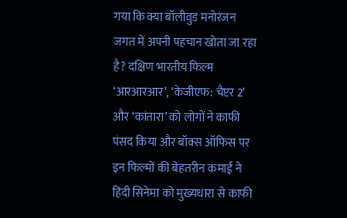गया कि क्या बॉलीवुड मनोरंजन जगत में अपनी पहचान खोता जा रहा है? दक्षिण भारतीय फिल्म ‘आरआरआर’, ‘केजीएफ: चैप्टर 2’ और ‘कांतारा’ को लोगों ने काफी पंसद किया और बॉक्स ऑफिस पर इन फिल्मों की बेहतरीन कमाई ने हिंदी सिनेमा को मुख्यधारा से काफी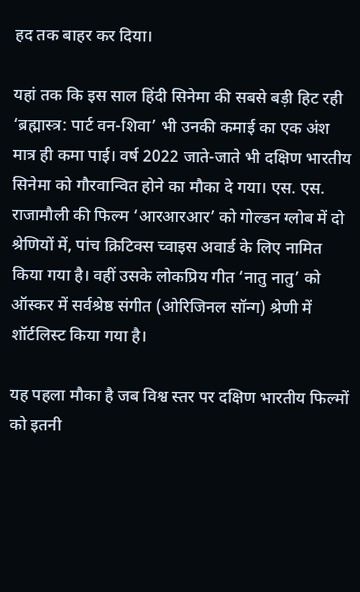हद तक बाहर कर दिया।

यहां तक कि इस साल हिंदी सिनेमा की सबसे बड़ी हिट रही ‘ब्रह्मास्त्र: पार्ट वन-शिवा’ भी उनकी कमाई का एक अंश मात्र ही कमा पाई। वर्ष 2022 जाते-जाते भी दक्षिण भारतीय सिनेमा को गौरवान्वित होने का मौका दे गया। एस. एस. राजामौली की फिल्म ‘आरआरआर’ को गोल्डन ग्लोब में दो श्रेणियों में, पांच क्रिटिक्स च्वाइस अवार्ड के लिए नामित किया गया है। वहीं उसके लोकप्रिय गीत ‘नातु नातु’ को ऑस्कर में सर्वश्रेष्ठ संगीत (ओरिजिनल सॉन्ग) श्रेणी में शॉर्टलिस्ट किया गया है।

यह पहला मौका है जब विश्व स्तर पर दक्षिण भारतीय फिल्मों को इतनी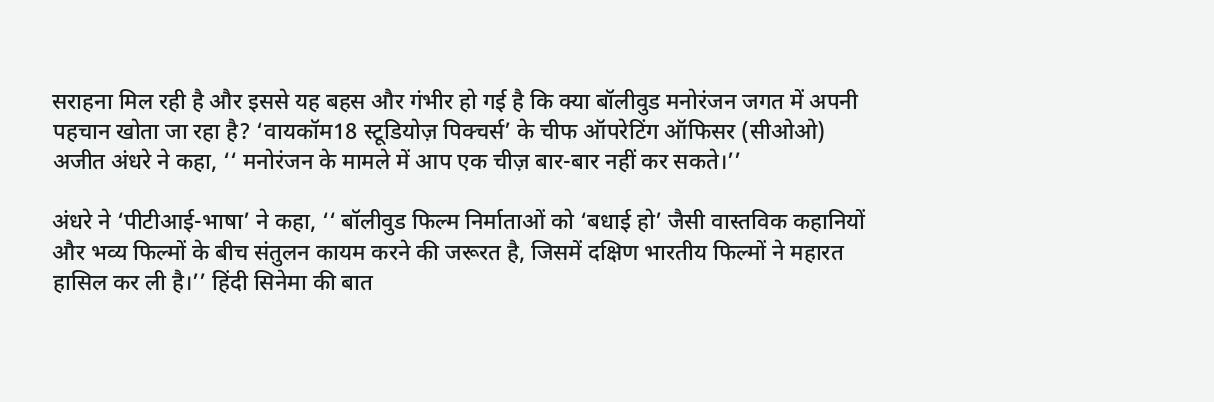सराहना मिल रही है और इससे यह बहस और गंभीर हो गई है कि क्या बॉलीवुड मनोरंजन जगत में अपनी पहचान खोता जा रहा है? ‘वायकॉम18 स्टूडियोज़ पिक्चर्स’ के चीफ ऑपरेटिंग ऑफिसर (सीओओ) अजीत अंधरे ने कहा, ‘‘ मनोरंजन के मामले में आप एक चीज़ बार-बार नहीं कर सकते।’’

अंधरे ने ‘पीटीआई-भाषा’ ने कहा, ‘‘ बॉलीवुड फिल्म निर्माताओं को ‘बधाई हो’ जैसी वास्तविक कहानियों और भव्य फिल्मों के बीच संतुलन कायम करने की जरूरत है, जिसमें दक्षिण भारतीय फिल्मों ने महारत हासिल कर ली है।’’ हिंदी सिनेमा की बात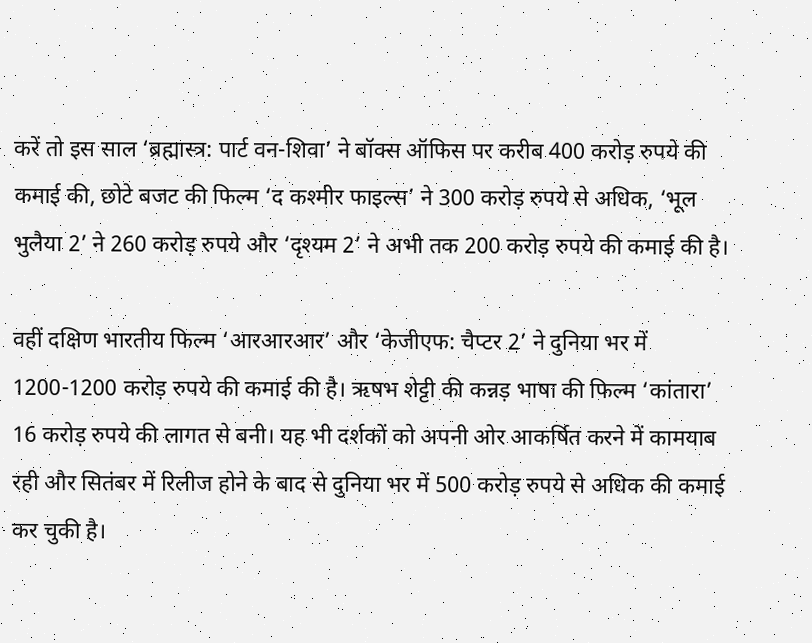करें तो इस साल ‘ब्रह्मास्त्र: पार्ट वन-शिवा’ ने बॉक्स ऑफिस पर करीब 400 करोड़ रुपये की कमाई की, छोटे बजट की फिल्म ‘द कश्मीर फाइल्स’ ने 300 करोड़ रुपये से अधिक, ‘भूल भुलैया 2’ ने 260 करोड़ रुपये और ‘दृश्यम 2’ ने अभी तक 200 करोड़ रुपये की कमाई की है।

वहीं दक्षिण भारतीय फिल्म ‘आरआरआर’ और ‘केजीएफ: चैप्टर 2’ ने दुनिया भर में 1200-1200 करोड़ रुपये की कमाई की है। ऋषभ शेट्टी की कन्नड़ भाषा की फिल्म ‘कांतारा’ 16 करोड़ रुपये की लागत से बनी। यह भी दर्शकों को अपनी ओर आकर्षित करने में कामयाब रही और सितंबर में रिलीज होने के बाद से दुनिया भर में 500 करोड़ रुपये से अधिक की कमाई कर चुकी है।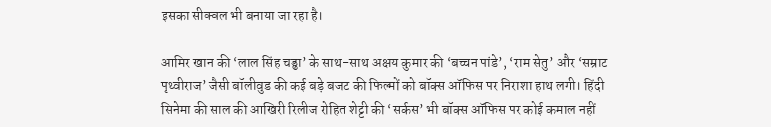इसका सीक्वल भी बनाया जा रहा है।

आमिर खान की ‘लाल सिंह चड्ढा’ के साथ-साथ अक्षय कुमार की ‘बच्चन पांडे’, ‘राम सेतु’ और ‘सम्राट पृथ्वीराज’ जैसी बॉलीवुड की कई बड़े बजट की फिल्मों को बॉक्स ऑफिस पर निराशा हाथ लगी। हिंदी सिनेमा की साल की आखिरी रिलीज रोहित शेट्टी की ‘सर्कस’ भी बॉक्स ऑफिस पर कोई कमाल नहीं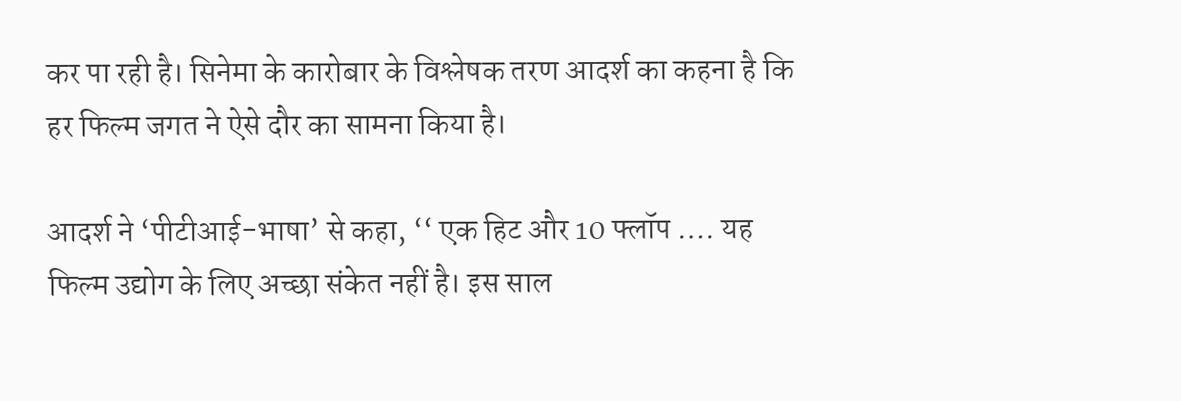कर पा रही है। सिनेमा के कारोबार के विश्लेषक तरण आदर्श का कहना है कि हर फिल्म जगत ने ऐसे दौर का सामना किया है।

आदर्श ने ‘पीटीआई-भाषा’ से कहा, ‘‘ एक हिट और 10 फ्लॉप …. यह फिल्म उद्योग के लिए अच्छा संकेत नहीं है। इस साल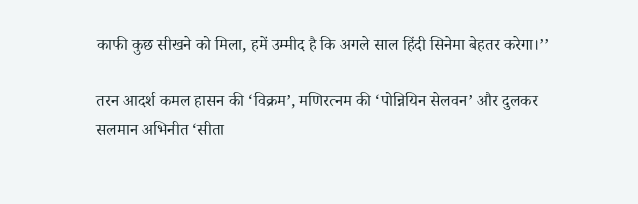काफी कुछ सीखने को मिला, हमें उम्मीद है कि अगले साल हिंदी सिनेमा बेहतर करेगा।’’

तरन आदर्श कमल हासन की ‘विक्रम’, मणिरत्नम की ‘पोन्नियिन सेलवन’ और दुलकर सलमान अभिनीत ‘सीता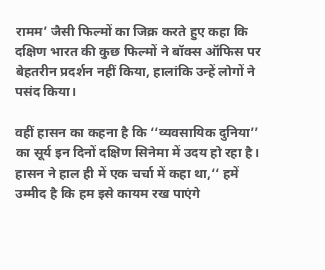रामम’ जैसी फिल्मों का जिक्र करते हुए कहा कि दक्षिण भारत की कुछ फिल्मों ने बॉक्स ऑफिस पर बेहतरीन प्रदर्शन नहीं किया, हालांकि उन्हें लोगों ने पसंद किया।

वहीं हासन का कहना है कि ‘‘व्यवसायिक दुनिया’’ का सूर्य इन दिनों दक्षिण सिनेमा में उदय हो रहा है। हासन ने हाल ही में एक चर्चा में कहा था,‘‘ हमें उम्मीद है कि हम इसे कायम रख पाएंगे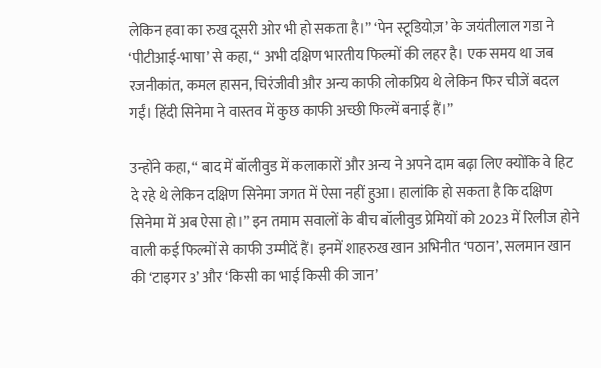लेकिन हवा का रुख दूसरी ओर भी हो सकता है।’’ ‘पेन स्टूडियोज़’ के जयंतीलाल गडा ने ‘पीटीआई-भाषा’ से कहा, ‘‘ अभी दक्षिण भारतीय फिल्मों की लहर है। एक समय था जब रजनीकांत, कमल हासन, चिरंजीवी और अन्य काफी लोकप्रिय थे लेकिन फिर चीजें बदल गईं। हिंदी सिनेमा ने वास्तव में कुछ काफी अच्छी फिल्में बनाई हैं।’’

उन्होंने कहा, ‘‘ बाद में बॉलीवुड में कलाकारों और अन्य ने अपने दाम बढ़ा लिए क्योंकि वे हिट दे रहे थे लेकिन दक्षिण सिनेमा जगत में ऐसा नहीं हुआ। हालांकि हो सकता है कि दक्षिण सिनेमा में अब ऐसा हो।’’ इन तमाम सवालों के बीच बॉलीवुड प्रेमियों को 2023 में रिलीज होने वाली कई फिल्मों से काफी उम्मीदें हैं। इनमें शाहरुख खान अभिनीत ‘पठान’, सलमान खान की ‘टाइगर 3’ और ‘किसी का भाई किसी की जान’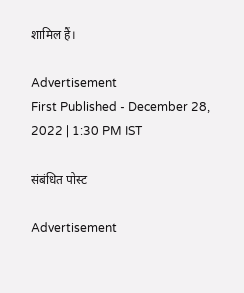शामिल हैं।

Advertisement
First Published - December 28, 2022 | 1:30 PM IST

संबंधित पोस्ट

Advertisement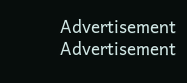Advertisement
Advertisement